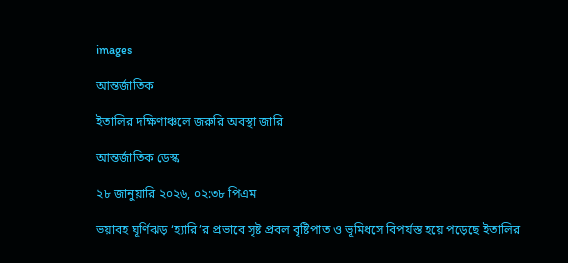images

আন্তর্জাতিক

ইতালির দক্ষিণাঞ্চলে জরুরি অবস্থা জারি

আন্তর্জাতিক ডেস্ক

২৮ জানুয়ারি ২০২৬, ০২:৩৮ পিএম

ভয়াবহ ঘূর্ণিঝড় ‘হ্যারি’র প্রভাবে সৃষ্ট প্রবল বৃষ্টিপাত ও ভূমিধসে বিপর্যস্ত হয়ে পড়েছে ইতালির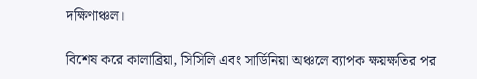দক্ষিণাঞ্চল।

বিশেষ করে কালাব্রিয়া, সিসিলি এবং সার্ডিনিয়া অঞ্চলে ব্যাপক ক্ষয়ক্ষতির পর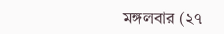মঙ্গলবার (২৭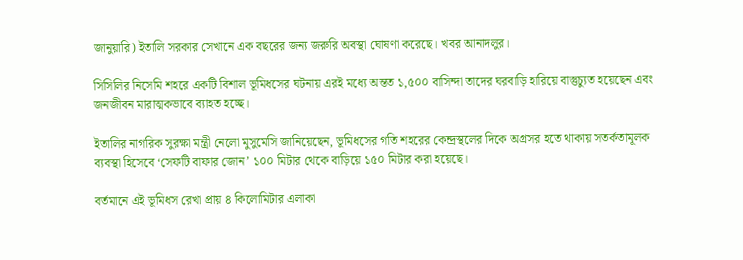জানুয়ারি) ইতালি সরকার সেখানে এক বছরের জন্য জরুরি অবস্থা ঘোষণা করেছে। খবর আনাদলুর।

সিসিলির নিসেমি শহরে একটি বিশাল ভূমিধসের ঘটনায় এরই মধ্যে অন্তত ১,৫০০ বাসিন্দা তাদের ঘরবাড়ি হারিয়ে বাস্তুচ্যুত হয়েছেন এবং জনজীবন মারাত্মকভাবে ব্যাহত হচ্ছে।

ইতালির নাগরিক সুরক্ষা মন্ত্রী নেলো মুসুমেসি জানিয়েছেন, ভূমিধসের গতি শহরের কেন্দ্রস্থলের দিকে অগ্রসর হতে থাকায় সতর্কতামূলক ব্যবস্থা হিসেবে ‘সেফটি বাফার জোন’ ১০০ মিটার থেকে বাড়িয়ে ১৫০ মিটার করা হয়েছে।

বর্তমানে এই ভূমিধস রেখা প্রায় ৪ কিলোমিটার এলাকা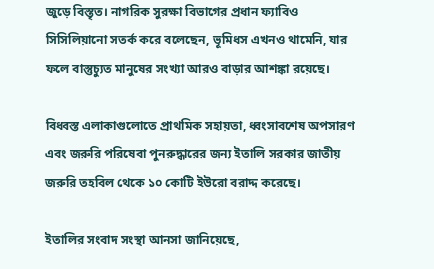জুড়ে বিস্তৃত। নাগরিক সুরক্ষা বিভাগের প্রধান ফ্যাবিও সিসিলিয়ানো সতর্ক করে বলেছেন, ভূমিধস এখনও থামেনি, যার ফলে বাস্তুচ্যুত মানুষের সংখ্যা আরও বাড়ার আশঙ্কা রয়েছে।

বিধ্বস্ত এলাকাগুলোতে প্রাথমিক সহায়তা, ধ্বংসাবশেষ অপসারণ এবং জরুরি পরিষেবা পুনরুদ্ধারের জন্য ইতালি সরকার জাতীয় জরুরি তহবিল থেকে ১০ কোটি ইউরো বরাদ্দ করেছে।

ইতালির সংবাদ সংস্থা আনসা জানিয়েছে,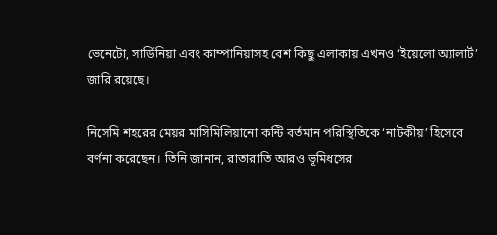ভেনেটো, সার্ডিনিয়া এবং কাম্পানিয়াসহ বেশ কিছু এলাকায় এখনও ‘ইয়েলো অ্যালার্ট’ জারি রয়েছে।

নিসেমি শহরের মেয়র মাসিমিলিয়ানো কন্টি বর্তমান পরিস্থিতিকে ‘নাটকীয়’ হিসেবে বর্ণনা করেছেন। তিনি জানান, রাতারাতি আরও ভূমিধসের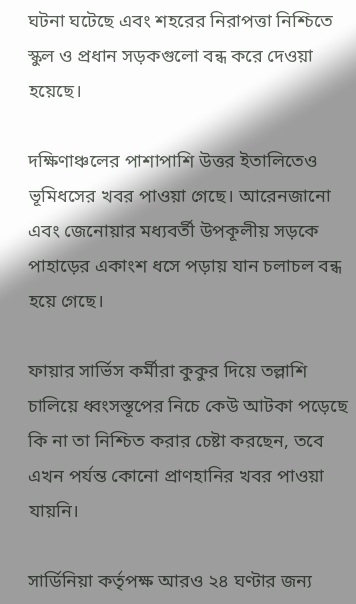ঘটনা ঘটেছে এবং শহরের নিরাপত্তা নিশ্চিতে স্কুল ও প্রধান সড়কগুলো বন্ধ করে দেওয়া হয়েছে।

দক্ষিণাঞ্চলের পাশাপাশি উত্তর ইতালিতেও ভূমিধসের খবর পাওয়া গেছে। আরেনজানো এবং জেনোয়ার মধ্যবর্তী উপকূলীয় সড়কে পাহাড়ের একাংশ ধসে পড়ায় যান চলাচল বন্ধ হয়ে গেছে।

ফায়ার সার্ভিস কর্মীরা কুকুর দিয়ে তল্লাশি চালিয়ে ধ্বংসস্তূপের নিচে কেউ আটকা পড়েছে কি না তা নিশ্চিত করার চেষ্টা করছেন, তবে এখন পর্যন্ত কোনো প্রাণহানির খবর পাওয়া যায়নি।

সার্ডিনিয়া কর্তৃপক্ষ আরও ২৪ ঘণ্টার জন্য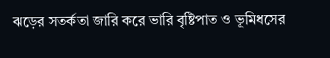ঝড়ের সতর্কতা জারি করে ভারি বৃষ্টিপাত ও ভূমিধসের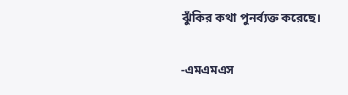ঝুঁকির কথা পুনর্ব্যক্ত করেছে।

-এমএমএস